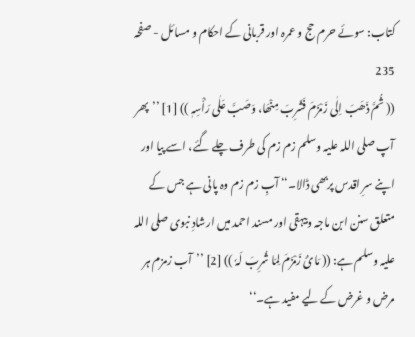کتاب: سوئے حرم حج و عمرہ اور قربانی کے احکام و مسائل - صفحہ 235
(( ثُمَّ ذَھَبَ اِلٰی زَمْزَمَ فَشَرِبَ مِنْھَا، وَصَبَّ عَلٰی رَأْسِہٖ )) [1] ’’پھر آپ صلی اللہ علیہ وسلم زم زم کی طرف چلے گئے، اسے پیا اور اپنے سرِ اقدس پربھی ڈالا۔‘‘ آبِ زم زم وہ پانی ہے جس کے متعلق سنن ابن ماجہ وبیہقی اور مسند احمد میں ارشادِ نبوی صلی اللہ علیہ وسلم ہے: (( مَائُ زَمْزَمَ لِمَا شُرِبَ لَہٗ )) [2] ’’آب زمزم ہر مرض و غرض کے لیے مفید ہے۔‘‘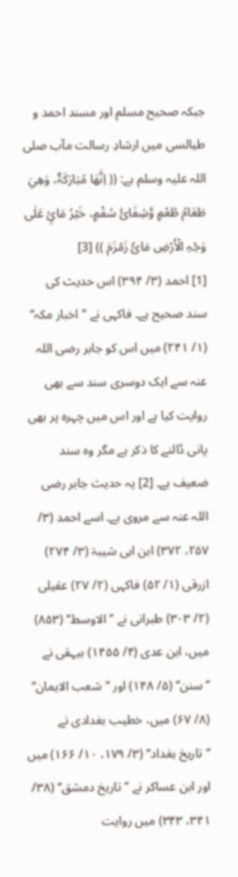جبکہ صحیح مسلم اور مسند احمد و طیالسی میں ارشادِ رسالت مآب صلی اللہ علیہ وسلم ہے: (( اِنَّھَا مُبَارَکَۃٌ، وَھِيَ طَعَامُ طُعْمٍ وَّشِفَائُ سُقْمٍ، خَیْرُ مَائٍ عَلٰی وَجْہِ الْأَرْضِ مَائُ زَمْزَمَ )) [3]
[1] احمد (۳/ ۳۹۴) اس حدیث کی سند صحیح ہے۔ فاکہی نے ’’اخبار مکہ‘‘ (۱/ ۲۴۱) میں اس کو جابر رضی اللہ عنہ سے ایک دوسری سند سے بھی روایت کیا ہے اور اس میں چہرہ پر بھی پانی ڈالنے کا ذکر ہے مگر وہ سند ضعیف ہے۔ [2] یہ حدیث جابر رضی اللہ عنہ سے مروی ہے۔ اسے احمد (۳/ ۲۵۷، ۳۷۲) ابن ابی شیبۃ (۳/ ۲۷۴) ازرقی (۱/ ۵۲) فاکہی (۲/ ۲۷) عقیلی (۲/ ۳۰۳) طبرانی نے ’’الاوسط‘‘ (۸۵۳) میں، ابن عدی (۴/ ۱۴۵۵) بیہقی نے ’’سنن‘‘ (۵/ ۱۴۸) اور ’’شعب الایمان‘‘ (۸/ ۶۷) میں، خطیب بغدادی نے ’’تاریخ بغداد‘‘ (۳/ ۱۷۹، ۱۰/ ۱۶۶) میں اور ابن عساکر نے ’’تاریخ دمشق‘‘ (۳۸/ ۳۴۱، ۳۴۳) میں روایت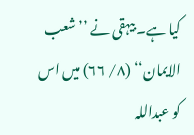کیا ہے۔ بیہقی نے ’’شعب الایمان‘‘ (۸/ ۶۶) میں اس کو عبداللہ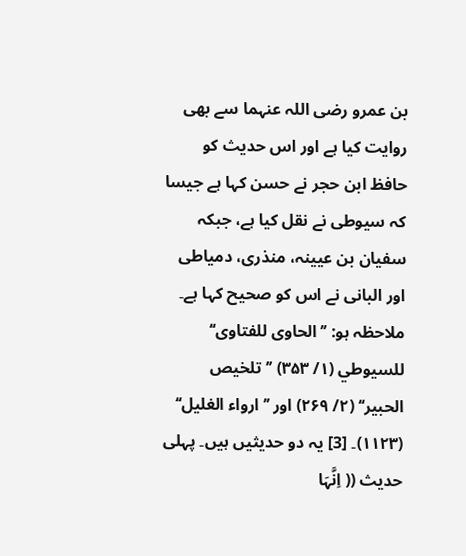بن عمرو رضی اللہ عنہما سے بھی روایت کیا ہے اور اس حدیث کو حافظ ابن حجر نے حسن کہا ہے جیسا کہ سیوطی نے نقل کیا ہے، جبکہ سفیان بن عیینہ، منذری، دمیاطی اور البانی نے اس کو صحیح کہا ہے۔ ملاحظہ ہو: ’’الحاوی للفتاوی‘‘ للسیوطي (۱/ ۳۵۳) ’’تلخیص الحبیر‘‘ (۲/ ۲۶۹) اور ’’ارواء الغلیل‘‘ (۱۱۲۳)۔ [3] یہ دو حدیثیں ہیں۔ پہلی حدیث (( اِنَّہَا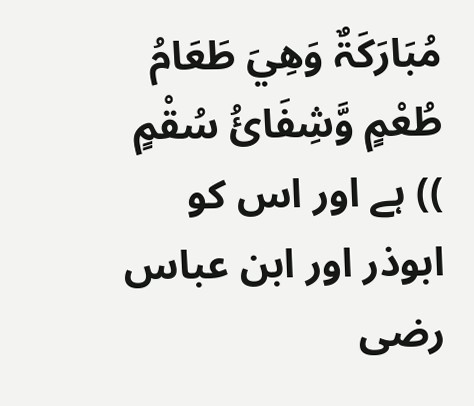مُبَارَکَۃٌ وَھِيَ طَعَامُ طُعْمٍ وَّشِفَائُ سُقْمٍ )) ہے اور اس کو ابوذر اور ابن عباس رضی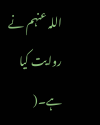اللہ عنہم نے روایت کیا ہے۔(